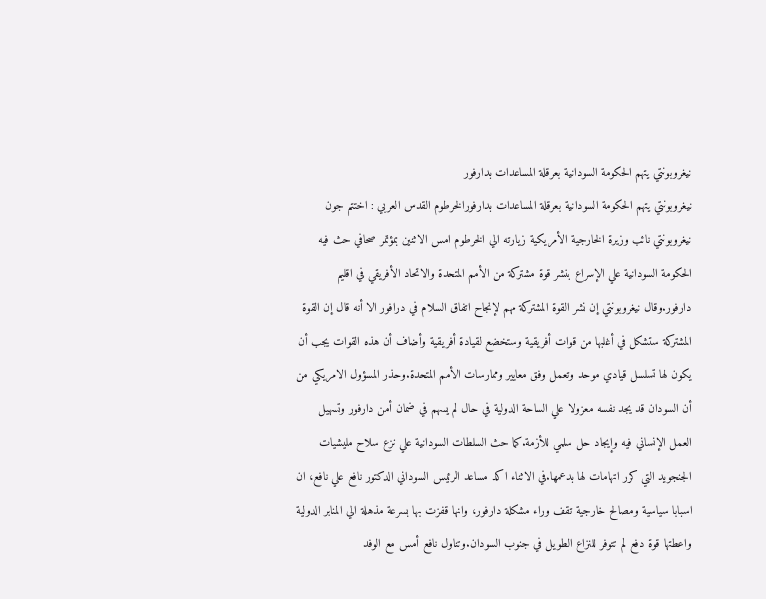نيغروبونتي يتهم الحكومة السودانية بعرقلة المساعدات بدارفور
نيغروبونتي يتهم الحكومة السودانية بعرقلة المساعدات بدارفورالخرطوم القدس العربي : اختتم جون نيغروبونتي نائب وزيرة الخارجية الأمريكية زيارته الي الخرطوم امس الاثنين بمؤتمر صحافي حث فيه الحكومة السودانية علي الإسراع بنشر قوة مشتركة من الأمم المتحدة والاتحاد الأفريقي في اقليم دارفور.وقال نيغروبونتي إن نشر القوة المشتركة مهم لإنجاح اتفاق السلام في درافور الا أنه قال إن القوة المشتركة ستشكل في أغلبها من قوات أفريقية وستخضع لقيادة أفريقية وأضاف أن هذه القوات يجب أن يكون لها تسلسل قيادي موحد وتعمل وفق معايير وممارسات الأمم المتحدة.وحذر المسؤول الامريكي من أن السودان قد يجد نفسه معزولا علي الساحة الدولية في حال لم يسهم في ضمان أمن دارفور وتسهيل العمل الإنساني فيه وإيجاد حل سلمي للأزمة.كما حث السلطات السودانية علي نزع سلاح مليشيات الجنجويد التي كرر اتهامات لها بدعمها.في الاثناء اكد مساعد الرئيس السوداني الدكتور نافع علي نافع، ان اسبابا سياسية ومصالح خارجية تقف وراء مشكلة دارفور، وانها قفزت بها بسرعة مذهلة الي المنابر الدولية واعطتها قوة دفع لم تتوفر للنزاع الطويل في جنوب السودان.وتناول نافع أمس مع الوفد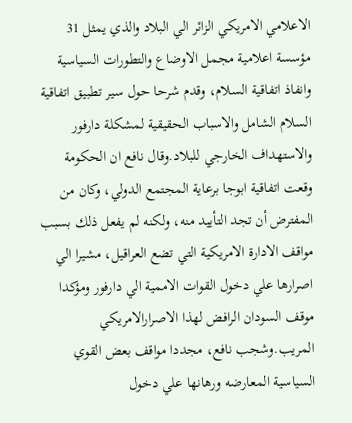الاعلامي الامريكي الزائر الي البلاد والذي يمثل 31 مؤسسة اعلامية مجمل الاوضاع والتطورات السياسية وانفاذ اتفاقية السلام، وقدم شرحا حول سير تطبيق اتفاقية السلام الشامل والاسباب الحقيقية لمشكلة دارفور والاستهداف الخارجي للبلاد.وقال نافع ان الحكومة وقعت اتفاقية ابوجا برعاية المجتمع الدولي، وكان من المفترض أن تجد التأييد منه، ولكنه لم يفعل ذلك بسبب مواقف الادارة الامريكية التي تضع العراقيل، مشيرا الي اصرارها علي دخول القوات الاممية الي دارفور ومؤكدا موقف السودان الرافض لهذا الاصرارالامريكي المريب.وشجب نافع، مجددا مواقف بعض القوي السياسية المعارضه ورهانها علي دخول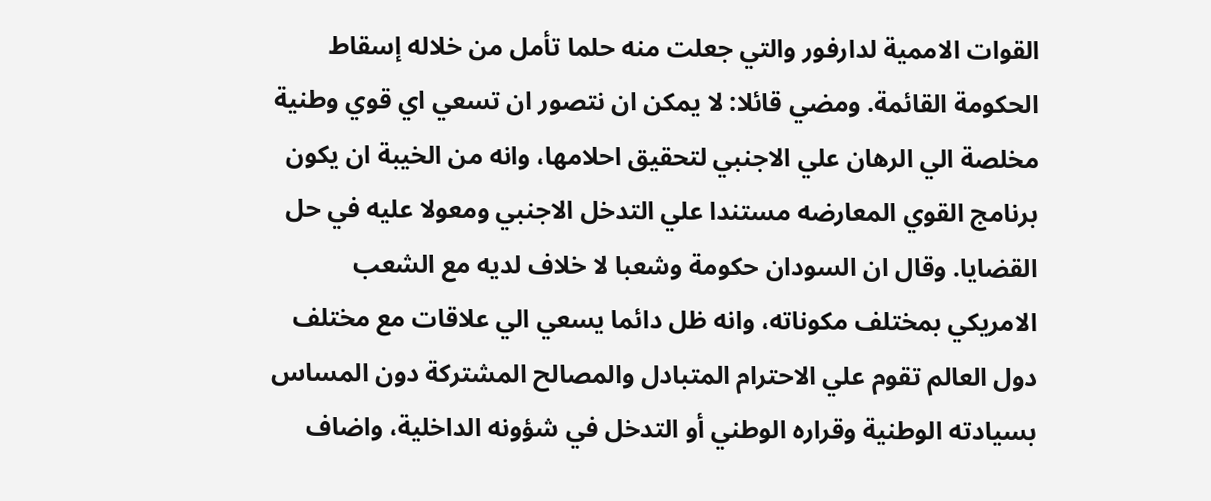القوات الاممية لدارفور والتي جعلت منه حلما تأمل من خلاله إسقاط الحكومة القائمة. ومضي قائلا: لا يمكن ان نتصور ان تسعي اي قوي وطنية مخلصة الي الرهان علي الاجنبي لتحقيق احلامها، وانه من الخيبة ان يكون برنامج القوي المعارضه مستندا علي التدخل الاجنبي ومعولا عليه في حل القضايا. وقال ان السودان حكومة وشعبا لا خلاف لديه مع الشعب الامريكي بمختلف مكوناته، وانه ظل دائما يسعي الي علاقات مع مختلف دول العالم تقوم علي الاحترام المتبادل والمصالح المشتركة دون المساس بسيادته الوطنية وقراره الوطني أو التدخل في شؤونه الداخلية، واضاف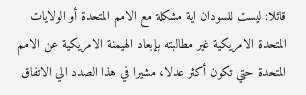قائلا: ليست للسودان اية مشكلة مع الامم المتحدة أو الولايات المتحدة الامريكية غير مطالبته بإبعاد الهيمنة الامريكية عن الامم المتحدة حتي تكون أكثر عدلا، مشيرا في هذا الصدد الي الاتفاق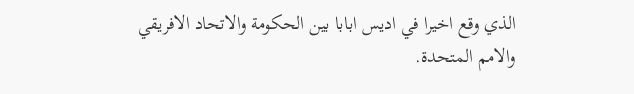الذي وقع اخيرا في اديس ابابا بين الحكومة والاتحاد الافريقي والامم المتحدة.